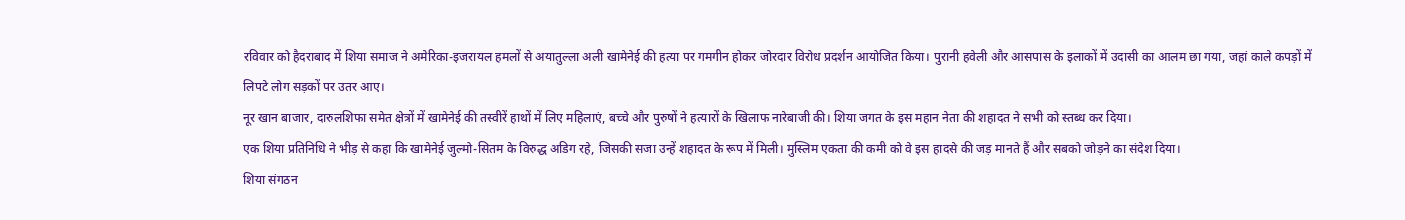रविवार को हैदराबाद में शिया समाज ने अमेरिका-इजरायल हमलों से अयातुल्ला अली खामेनेई की हत्या पर गमगीन होकर जोरदार विरोध प्रदर्शन आयोजित किया। पुरानी हवेली और आसपास के इलाकों में उदासी का आलम छा गया, जहां काले कपड़ों में लिपटे लोग सड़कों पर उतर आए।
नूर खान बाजार, दारुलशिफा समेत क्षेत्रों में खामेनेई की तस्वीरें हाथों में लिए महिलाएं, बच्चे और पुरुषों ने हत्यारों के खिलाफ नारेबाजी की। शिया जगत के इस महान नेता की शहादत ने सभी को स्तब्ध कर दिया।
एक शिया प्रतिनिधि ने भीड़ से कहा कि खामेनेई जुल्मो-सितम के विरुद्ध अडिग रहे, जिसकी सजा उन्हें शहादत के रूप में मिली। मुस्लिम एकता की कमी को वे इस हादसे की जड़ मानते हैं और सबको जोड़ने का संदेश दिया।
शिया संगठन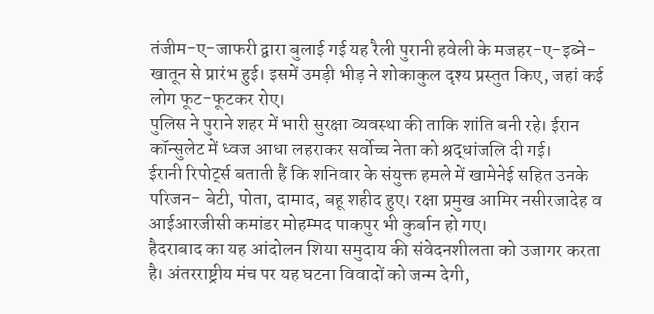तंजीम-ए-जाफरी द्वारा बुलाई गई यह रैली पुरानी हवेली के मजहर-ए-इब्ने-खातून से प्रारंभ हुई। इसमें उमड़ी भीड़ ने शोकाकुल दृश्य प्रस्तुत किए, जहां कई लोग फूट-फूटकर रोए।
पुलिस ने पुराने शहर में भारी सुरक्षा व्यवस्था की ताकि शांति बनी रहे। ईरान कॉन्सुलेट में ध्वज आधा लहराकर सर्वोच्च नेता को श्रद्धांजलि दी गई।
ईरानी रिपोर्ट्स बताती हैं कि शनिवार के संयुक्त हमले में खामेनेई सहित उनके परिजन- बेटी, पोता, दामाद, बहू शहीद हुए। रक्षा प्रमुख आमिर नसीरजादेह व आईआरजीसी कमांडर मोहम्मद पाकपुर भी कुर्बान हो गए।
हैदराबाद का यह आंदोलन शिया समुदाय की संवेदनशीलता को उजागर करता है। अंतरराष्ट्रीय मंच पर यह घटना विवादों को जन्म देगी,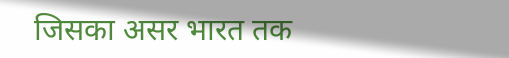जिसका असर भारत तक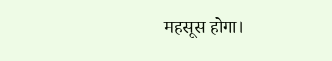महसूस होगा।